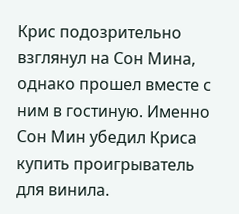Крис подозрительно взглянул на Сон Мина, однако прошел вместе с ним в гостиную. Именно Сон Мин убедил Криса купить проигрыватель для винила.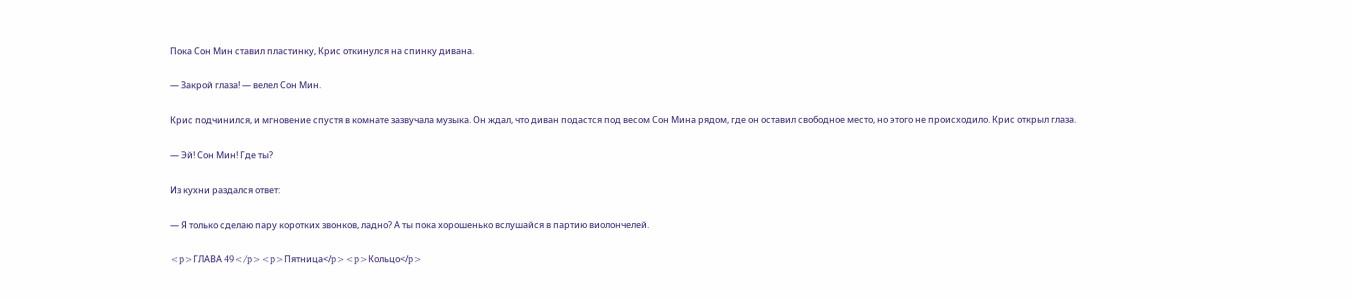Пока Сон Мин ставил пластинку, Крис откинулся на спинку дивана.

— Закрой глаза! — велел Сон Мин.

Крис подчинился, и мгновение спустя в комнате зазвучала музыка. Он ждал, что диван подастся под весом Сон Мина рядом, где он оставил свободное место, но этого не происходило. Крис открыл глаза.

— Эй! Сон Мин! Где ты?

Из кухни раздался ответ:

— Я только сделаю пару коротких звонков, ладно? А ты пока хорошенько вслушайся в партию виолончелей.

<p>ГЛАВА 49</p><p>Пятница</p><p>Кольцо</p>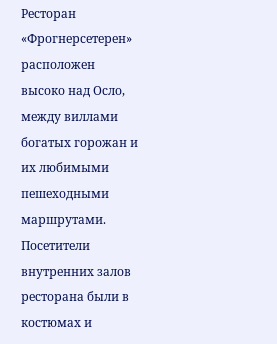Ресторан «Фрогнерсетерен» расположен высоко над Осло, между виллами богатых горожан и их любимыми пешеходными маршрутами. Посетители внутренних залов ресторана были в костюмах и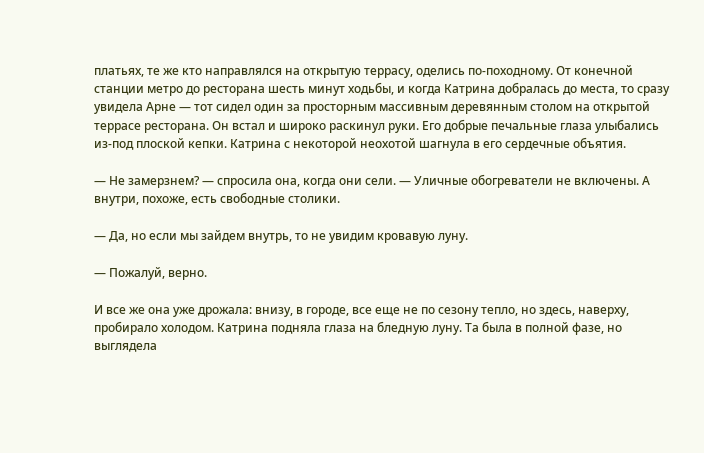платьях, те же кто направлялся на открытую террасу, оделись по-походному. От конечной станции метро до ресторана шесть минут ходьбы, и когда Катрина добралась до места, то сразу увидела Арне — тот сидел один за просторным массивным деревянным столом на открытой террасе ресторана. Он встал и широко раскинул руки. Его добрые печальные глаза улыбались из-под плоской кепки. Катрина с некоторой неохотой шагнула в его сердечные объятия.

— Не замерзнем? — спросила она, когда они сели. — Уличные обогреватели не включены. А внутри, похоже, есть свободные столики.

— Да, но если мы зайдем внутрь, то не увидим кровавую луну.

— Пожалуй, верно.

И все же она уже дрожала: внизу, в городе, все еще не по сезону тепло, но здесь, наверху, пробирало холодом. Катрина подняла глаза на бледную луну. Та была в полной фазе, но выглядела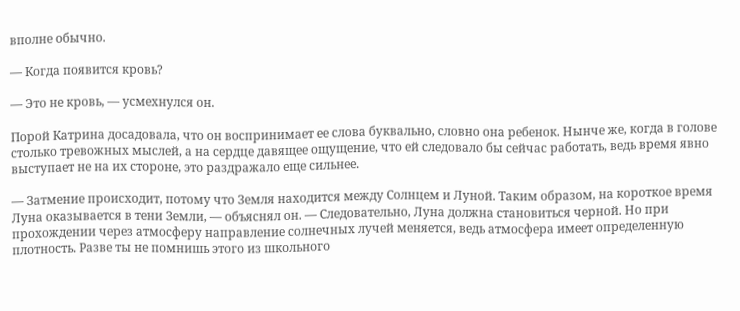вполне обычно.

— Когда появится кровь?

— Это не кровь, — усмехнулся он.

Порой Катрина досадовала, что он воспринимает ее слова буквально, словно она ребенок. Нынче же, когда в голове столько тревожных мыслей, а на сердце давящее ощущение, что ей следовало бы сейчас работать, ведь время явно выступает не на их стороне, это раздражало еще сильнее.

— Затмение происходит, потому что Земля находится между Солнцем и Луной. Таким образом, на короткое время Луна оказывается в тени Земли, — объяснял он. — Следовательно, Луна должна становиться черной. Но при прохождении через атмосферу направление солнечных лучей меняется, ведь атмосфера имеет определенную плотность. Разве ты не помнишь этого из школьного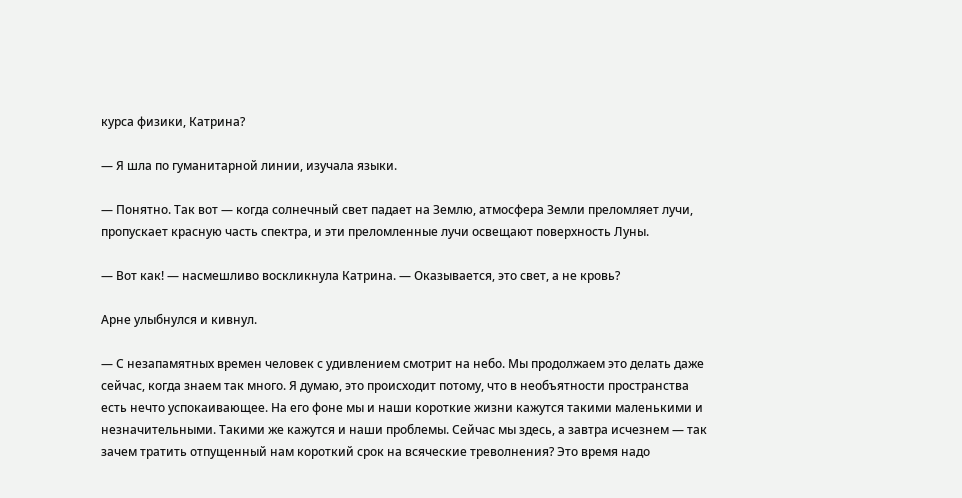курса физики, Катрина?

— Я шла по гуманитарной линии, изучала языки.

— Понятно. Так вот — когда солнечный свет падает на Землю, атмосфера Земли преломляет лучи, пропускает красную часть спектра, и эти преломленные лучи освещают поверхность Луны.

— Вот как! — насмешливо воскликнула Катрина. — Оказывается, это свет, а не кровь?

Арне улыбнулся и кивнул.

— С незапамятных времен человек с удивлением смотрит на небо. Мы продолжаем это делать даже сейчас, когда знаем так много. Я думаю, это происходит потому, что в необъятности пространства есть нечто успокаивающее. На его фоне мы и наши короткие жизни кажутся такими маленькими и незначительными. Такими же кажутся и наши проблемы. Сейчас мы здесь, а завтра исчезнем — так зачем тратить отпущенный нам короткий срок на всяческие треволнения? Это время надо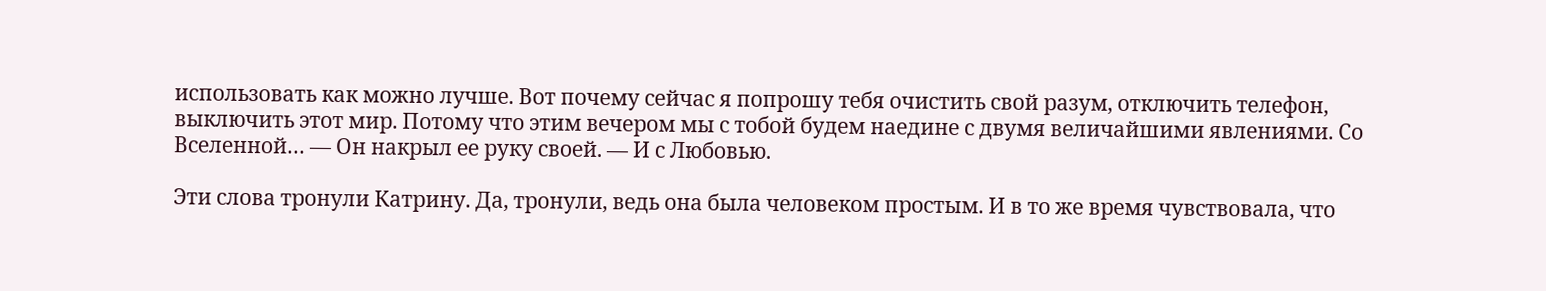использовать как можно лучше. Вот почему сейчас я попрошу тебя очистить свой разум, отключить телефон, выключить этот мир. Потому что этим вечером мы с тобой будем наедине с двумя величайшими явлениями. Со Вселенной… — Он накрыл ее руку своей. — И с Любовью.

Эти слова тронули Катрину. Да, тронули, ведь она была человеком простым. И в то же время чувствовала, что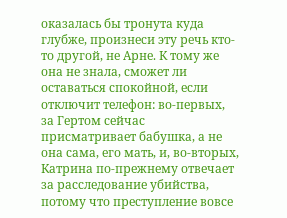оказалась бы тронута куда глубже, произнеси эту речь кто-то другой, не Арне. К тому же она не знала, сможет ли оставаться спокойной, если отключит телефон: во-первых, за Гертом сейчас присматривает бабушка, а не она сама, его мать, и, во-вторых, Катрина по-прежнему отвечает за расследование убийства, потому что преступление вовсе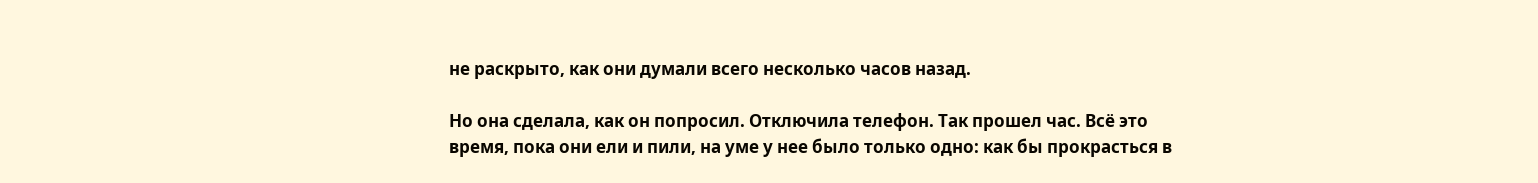не раскрыто, как они думали всего несколько часов назад.

Но она сделала, как он попросил. Отключила телефон. Так прошел час. Всё это время, пока они ели и пили, на уме у нее было только одно: как бы прокрасться в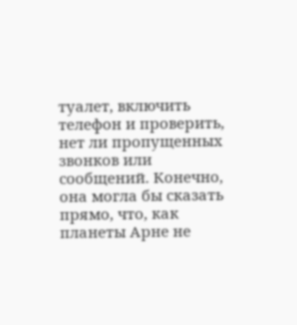туалет, включить телефон и проверить, нет ли пропущенных звонков или сообщений. Конечно, она могла бы сказать прямо, что, как планеты Арне не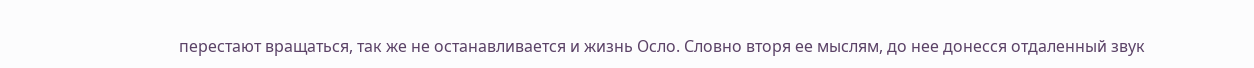перестают вращаться, так же не останавливается и жизнь Осло. Словно вторя ее мыслям, до нее донесся отдаленный звук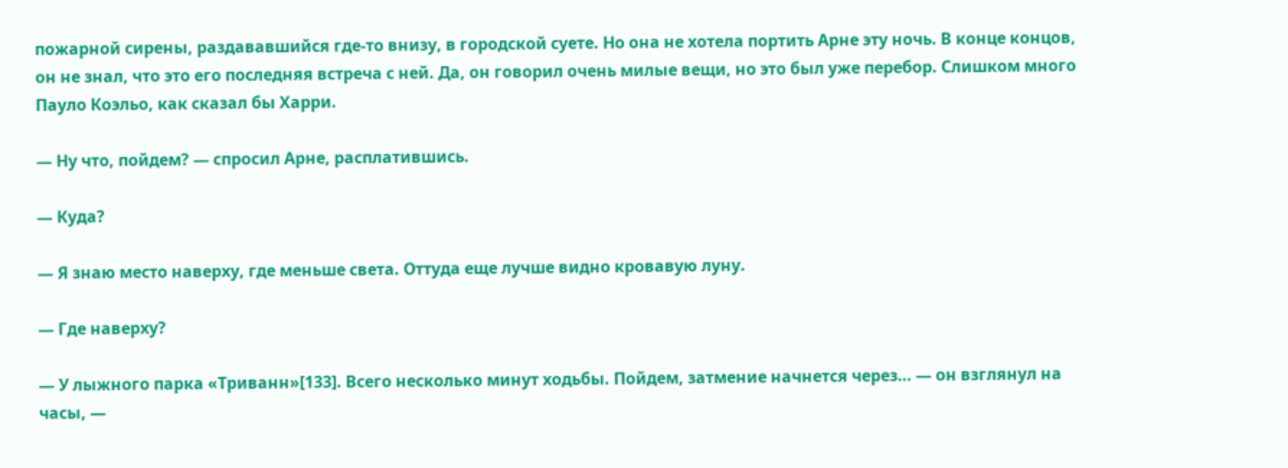пожарной сирены, раздававшийся где-то внизу, в городской суете. Но она не хотела портить Арне эту ночь. В конце концов, он не знал, что это его последняя встреча с ней. Да, он говорил очень милые вещи, но это был уже перебор. Слишком много Пауло Коэльо, как сказал бы Харри.

— Ну что, пойдем? — спросил Арне, расплатившись.

— Куда?

— Я знаю место наверху, где меньше света. Оттуда еще лучше видно кровавую луну.

— Где наверху?

— У лыжного парка «Триванн»[133]. Всего несколько минут ходьбы. Пойдем, затмение начнется через… — он взглянул на часы, —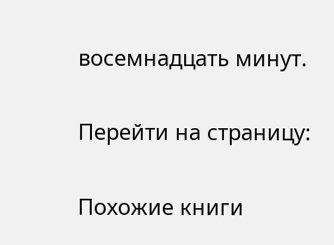восемнадцать минут.

Перейти на страницу:

Похожие книги